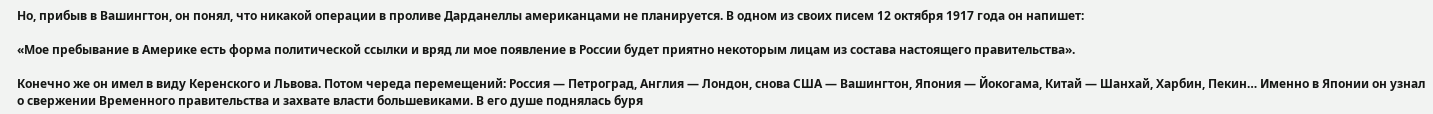Но, прибыв в Вашингтон, он понял, что никакой операции в проливе Дарданеллы американцами не планируется. В одном из своих писем 12 октября 1917 года он напишет:

«Мое пребывание в Америке есть форма политической ссылки и вряд ли мое появление в России будет приятно некоторым лицам из состава настоящего правительства».

Конечно же он имел в виду Керенского и Львова. Потом череда перемещений: Россия — Петроград, Англия — Лондон, снова США — Вашингтон, Япония — Йокогама, Китай — Шанхай, Харбин, Пекин… Именно в Японии он узнал о свержении Временного правительства и захвате власти большевиками. В его душе поднялась буря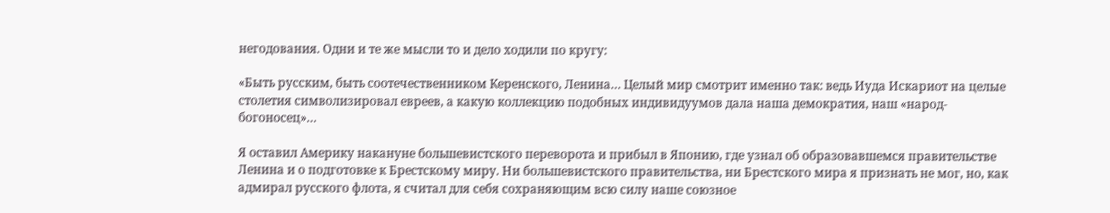негодования. Одни и те же мысли то и дело ходили по кругу:

«Быть русским, быть соотечественником Керенского, Ленина… Целый мир смотрит именно так: ведь Иуда Искариот на целые столетия символизировал евреев, а какую коллекцию подобных индивидуумов дала наша демократия, наш «народ-богоносец»…

Я оставил Америку накануне большевистского переворота и прибыл в Японию, где узнал об образовавшемся правительстве Ленина и о подготовке к Брестскому миру. Ни большевистского правительства, ни Брестского мира я признать не мог, но, как адмирал русского флота, я считал для себя сохраняющим всю силу наше союзное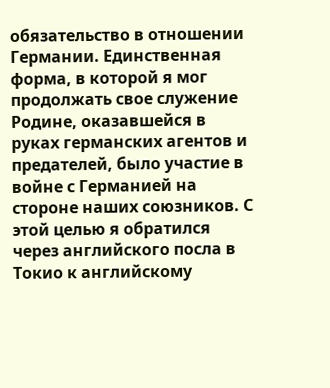обязательство в отношении Германии. Единственная форма, в которой я мог продолжать свое служение Родине, оказавшейся в руках германских агентов и предателей, было участие в войне с Германией на стороне наших союзников. С этой целью я обратился через английского посла в Токио к английскому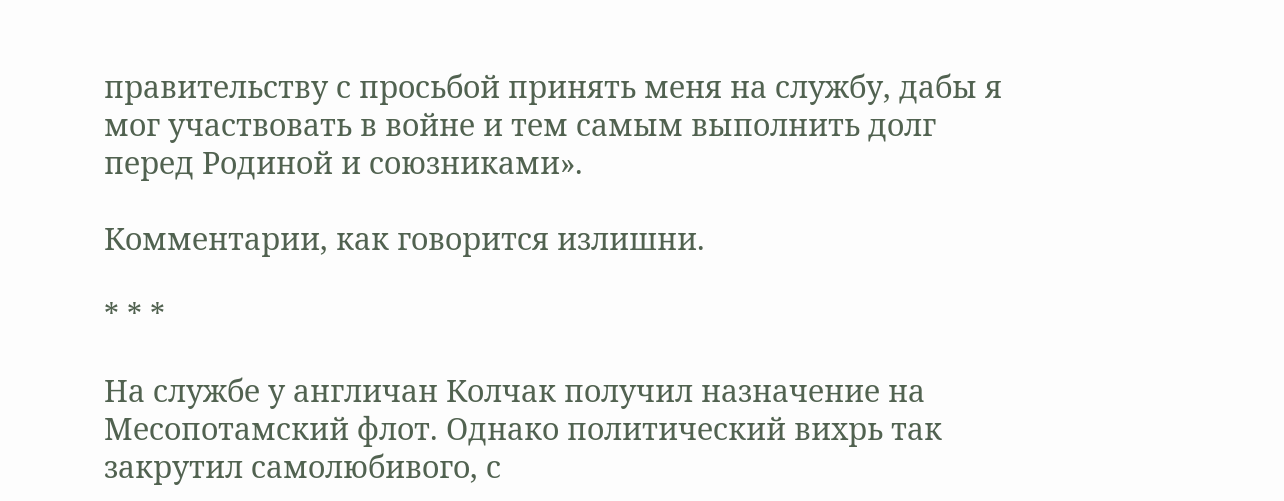правительству с просьбой принять меня на службу, дабы я мог участвовать в войне и тем самым выполнить долг перед Родиной и союзниками».

Комментарии, как говорится излишни.

* * *

На службе у англичан Колчак получил назначение на Месопотамский флот. Однако политический вихрь так закрутил самолюбивого, с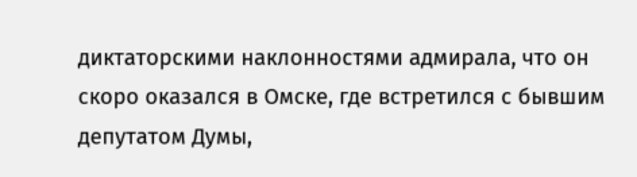диктаторскими наклонностями адмирала, что он скоро оказался в Омске, где встретился с бывшим депутатом Думы,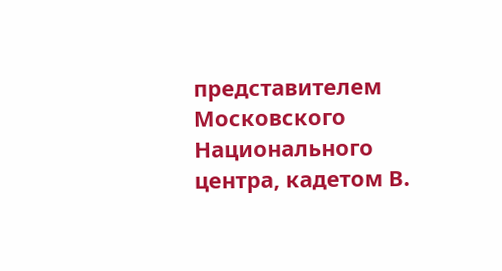представителем Московского Национального центра, кадетом В.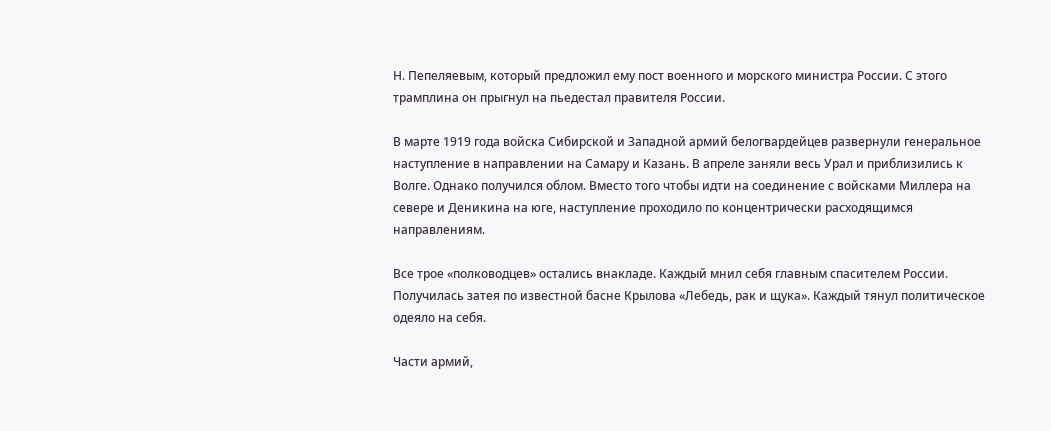Н. Пепеляевым, который предложил ему пост военного и морского министра России. С этого трамплина он прыгнул на пьедестал правителя России.

В марте 1919 года войска Сибирской и Западной армий белогвардейцев развернули генеральное наступление в направлении на Самару и Казань. В апреле заняли весь Урал и приблизились к Волге. Однако получился облом. Вместо того чтобы идти на соединение с войсками Миллера на севере и Деникина на юге, наступление проходило по концентрически расходящимся направлениям.

Все трое «полководцев» остались внакладе. Каждый мнил себя главным спасителем России. Получилась затея по известной басне Крылова «Лебедь, рак и щука». Каждый тянул политическое одеяло на себя.

Части армий,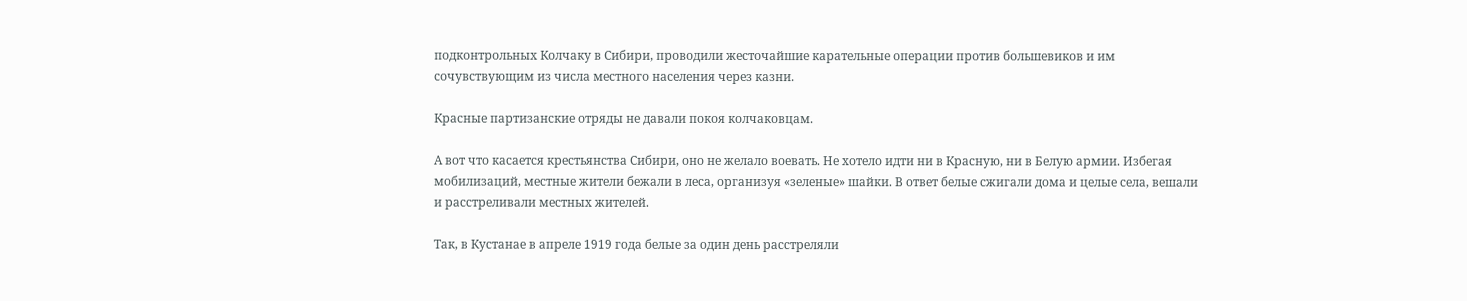подконтрольных Колчаку в Сибири, проводили жесточайшие карательные операции против большевиков и им сочувствующим из числа местного населения через казни.

Красные партизанские отряды не давали покоя колчаковцам.

А вот что касается крестьянства Сибири, оно не желало воевать. Не хотело идти ни в Красную, ни в Белую армии. Избегая мобилизаций, местные жители бежали в леса, организуя «зеленые» шайки. В ответ белые сжигали дома и целые села, вешали и расстреливали местных жителей.

Так, в Кустанае в апреле 1919 года белые за один день расстреляли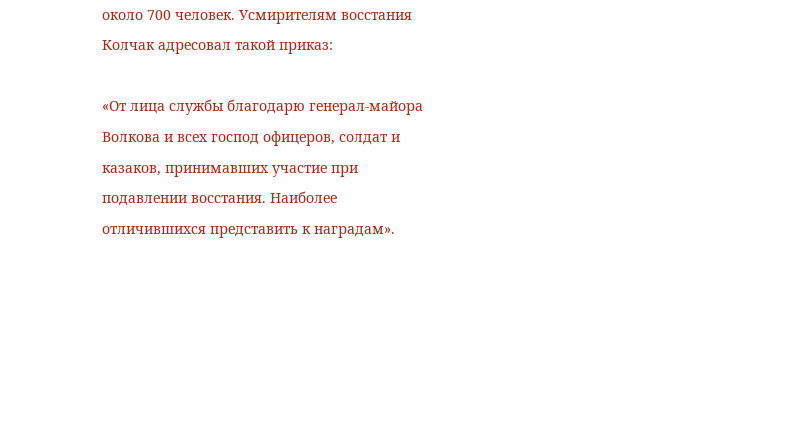около 700 человек. Усмирителям восстания Колчак адресовал такой приказ:

«От лица службы благодарю генерал-майора Волкова и всех господ офицеров, солдат и казаков, принимавших участие при подавлении восстания. Наиболее отличившихся представить к наградам».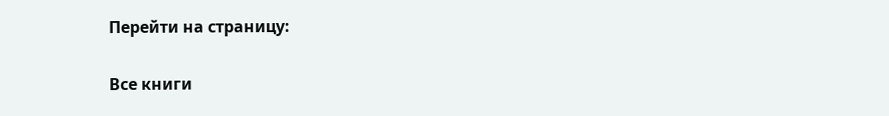Перейти на страницу:

Все книги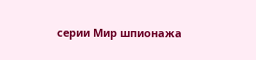серии Мир шпионажа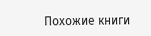Похожие книги